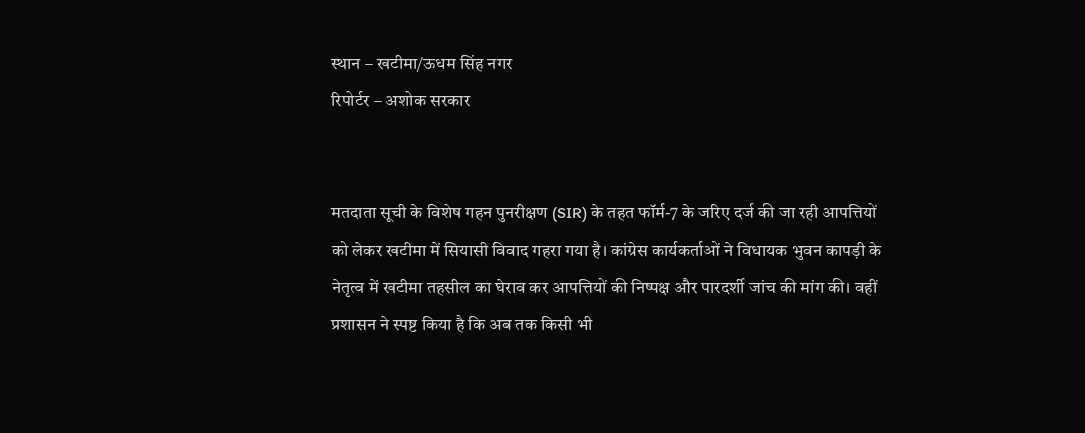स्थान – खटीमा/ऊधम सिंह नगर
रिपोर्टर – अशोक सरकार


मतदाता सूची के विशेष गहन पुनरीक्षण (SIR) के तहत फॉर्म-7 के जरिए दर्ज की जा रही आपत्तियों को लेकर खटीमा में सियासी विवाद गहरा गया है। कांग्रेस कार्यकर्ताओं ने विधायक भुवन कापड़ी के नेतृत्व में खटीमा तहसील का घेराव कर आपत्तियों की निष्पक्ष और पारदर्शी जांच की मांग की। वहीं प्रशासन ने स्पष्ट किया है कि अब तक किसी भी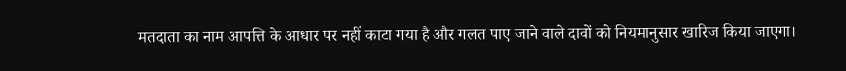मतदाता का नाम आपत्ति के आधार पर नहीं काटा गया है और गलत पाए जाने वाले दावों को नियमानुसार खारिज किया जाएगा।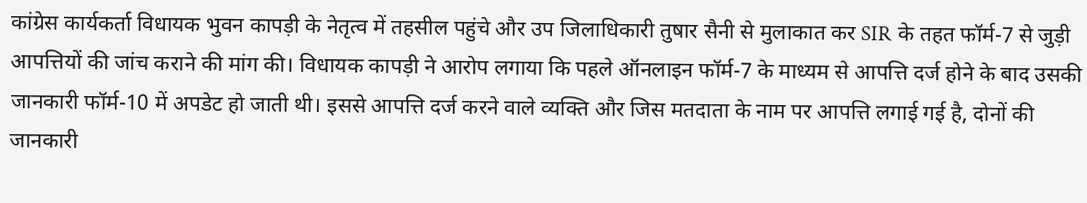कांग्रेस कार्यकर्ता विधायक भुवन कापड़ी के नेतृत्व में तहसील पहुंचे और उप जिलाधिकारी तुषार सैनी से मुलाकात कर SIR के तहत फॉर्म-7 से जुड़ी आपत्तियों की जांच कराने की मांग की। विधायक कापड़ी ने आरोप लगाया कि पहले ऑनलाइन फॉर्म-7 के माध्यम से आपत्ति दर्ज होने के बाद उसकी जानकारी फॉर्म-10 में अपडेट हो जाती थी। इससे आपत्ति दर्ज करने वाले व्यक्ति और जिस मतदाता के नाम पर आपत्ति लगाई गई है, दोनों की जानकारी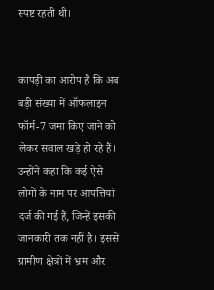स्पष्ट रहती थी।


कापड़ी का आरोप है कि अब बड़ी संख्या में ऑफलाइन फॉर्म-7 जमा किए जाने को लेकर सवाल खड़े हो रहे हैं। उन्होंने कहा कि कई ऐसे लोगों के नाम पर आपत्तियां दर्ज की गई हैं, जिन्हें इसकी जानकारी तक नहीं है। इससे ग्रामीण क्षेत्रों में भ्रम और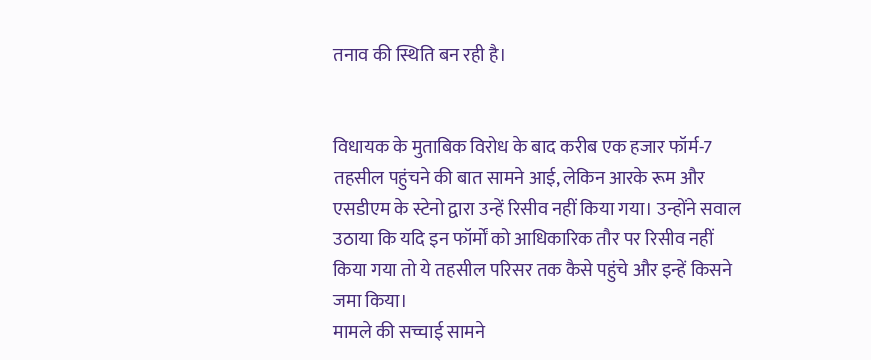तनाव की स्थिति बन रही है।


विधायक के मुताबिक विरोध के बाद करीब एक हजार फॉर्म-7 तहसील पहुंचने की बात सामने आई, लेकिन आरके रूम और एसडीएम के स्टेनो द्वारा उन्हें रिसीव नहीं किया गया। उन्होंने सवाल उठाया कि यदि इन फॉर्मों को आधिकारिक तौर पर रिसीव नहीं किया गया तो ये तहसील परिसर तक कैसे पहुंचे और इन्हें किसने जमा किया।
मामले की सच्चाई सामने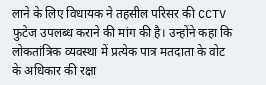लाने के लिए विधायक ने तहसील परिसर की CCTV फुटेज उपलब्ध कराने की मांग की है। उन्होंने कहा कि लोकतांत्रिक व्यवस्था में प्रत्येक पात्र मतदाता के वोट के अधिकार की रक्षा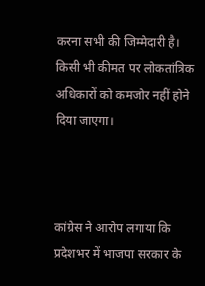करना सभी की जिम्मेदारी है। किसी भी कीमत पर लोकतांत्रिक अधिकारों को कमजोर नहीं होने दिया जाएगा।



कांग्रेस ने आरोप लगाया कि प्रदेशभर में भाजपा सरकार के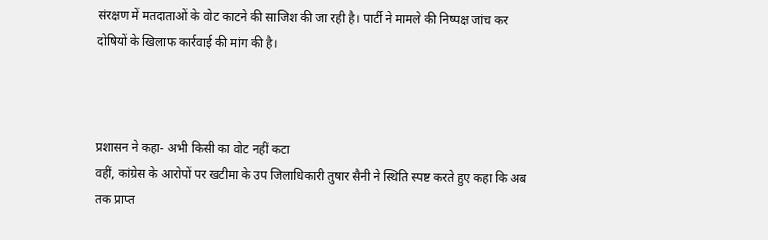संरक्षण में मतदाताओं के वोट काटने की साजिश की जा रही है। पार्टी ने मामले की निष्पक्ष जांच कर दोषियों के खिलाफ कार्रवाई की मांग की है।



प्रशासन ने कहा- अभी किसी का वोट नहीं कटा
वहीं, कांग्रेस के आरोपों पर खटीमा के उप जिलाधिकारी तुषार सैनी ने स्थिति स्पष्ट करते हुए कहा कि अब तक प्राप्त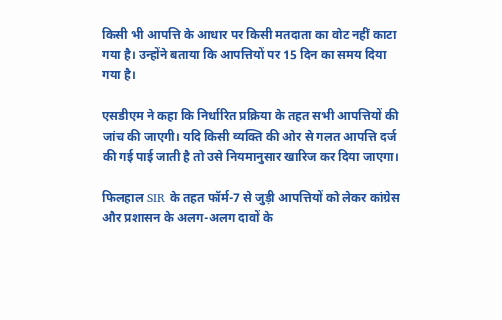किसी भी आपत्ति के आधार पर किसी मतदाता का वोट नहीं काटा गया है। उन्होंने बताया कि आपत्तियों पर 15 दिन का समय दिया गया है।

एसडीएम ने कहा कि निर्धारित प्रक्रिया के तहत सभी आपत्तियों की जांच की जाएगी। यदि किसी व्यक्ति की ओर से गलत आपत्ति दर्ज की गई पाई जाती है तो उसे नियमानुसार खारिज कर दिया जाएगा।

फिलहाल SIR के तहत फॉर्म-7 से जुड़ी आपत्तियों को लेकर कांग्रेस और प्रशासन के अलग-अलग दावों के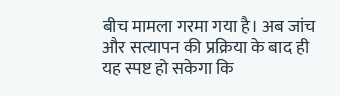बीच मामला गरमा गया है। अब जांच और सत्यापन की प्रक्रिया के बाद ही यह स्पष्ट हो सकेगा कि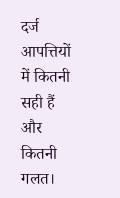दर्ज आपत्तियों में कितनी सही हैं और कितनी गलत।